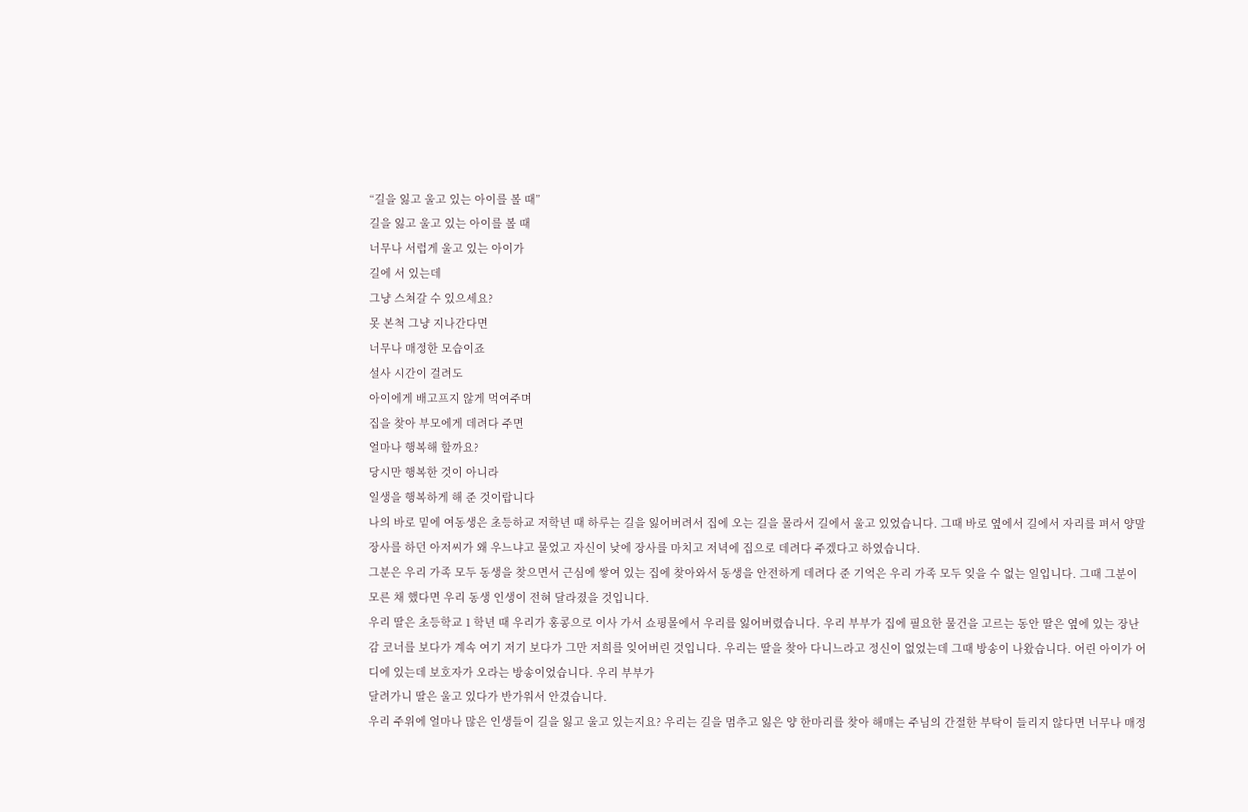“길을 잃고 울고 있는 아이를 볼 때”
길을 잃고 울고 있는 아이를 볼 때
너무나 서럽게 울고 있는 아이가
길에 서 있는데
그냥 스쳐갈 수 있으세요?
못 본척 그냥 지나간다면
너무나 매정한 모습이죠
설사 시간이 걸려도
아이에게 배고프지 않게 먹여주며
집을 찾아 부모에게 데려다 주면
얼마나 행복해 할까요?
당시만 행복한 것이 아니라
일생을 행복하게 해 준 것이랍니다
나의 바로 밑에 여동생은 초등하교 저학년 때 하루는 길을 잃어버려서 집에 오는 길을 몰라서 길에서 울고 있었습니다. 그때 바로 옆에서 길에서 자리를 펴서 양말 장사를 하던 아저씨가 왜 우느냐고 물었고 자신이 낮에 장사를 마치고 저녁에 집으로 데려다 주겠다고 하였습니다.
그분은 우리 가족 모두 동생을 찾으면서 근심에 쌓여 있는 집에 찾아와서 동생을 안전하게 데려다 준 기억은 우리 가족 모두 잊을 수 없는 일입니다. 그때 그분이 모른 채 했다면 우리 동생 인생이 전혀 달라졌을 것입니다.
우리 딸은 초등학교 1 학년 때 우리가 홍콩으로 이사 가서 쇼핑몰에서 우리를 잃어버렸습니다. 우리 부부가 집에 필요한 물건을 고르는 동안 딸은 옆에 있는 장난감 코너를 보다가 계속 여기 저기 보다가 그만 저희를 잊어버린 것입니다. 우리는 딸을 찾아 다니느라고 정신이 없었는데 그때 방송이 나왔습니다. 어린 아이가 어디에 있는데 보호자가 오라는 방송이었습니다. 우리 부부가
달려가니 딸은 울고 있다가 반가워서 안겼습니다.
우리 주위에 얼마나 많은 인생들이 길을 잃고 울고 있는지요? 우리는 길을 멈추고 잃은 양 한마리를 찾아 해매는 주님의 간절한 부탁이 들리지 않다면 너무나 매정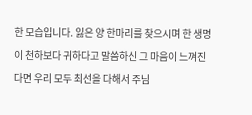한 모습입니다. 잃은 양 한마리를 찾으시며 한 생명이 천하보다 귀하다고 말씀하신 그 마음이 느껴진다면 우리 모두 최선을 다해서 주님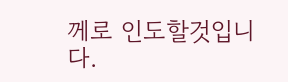께로 인도할것입니다.